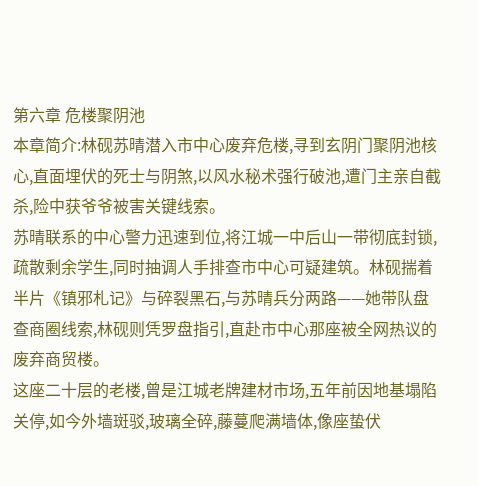第六章 危楼聚阴池
本章简介:林砚苏晴潜入市中心废弃危楼,寻到玄阴门聚阴池核心,直面埋伏的死士与阴煞,以风水秘术强行破池,遭门主亲自截杀,险中获爷爷被害关键线索。
苏晴联系的中心警力迅速到位,将江城一中后山一带彻底封锁,疏散剩余学生,同时抽调人手排查市中心可疑建筑。林砚揣着半片《镇邪札记》与碎裂黑石,与苏晴兵分两路——她带队盘查商圈线索,林砚则凭罗盘指引,直赴市中心那座被全网热议的废弃商贸楼。
这座二十层的老楼,曾是江城老牌建材市场,五年前因地基塌陷关停,如今外墙斑驳,玻璃全碎,藤蔓爬满墙体,像座蛰伏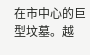在市中心的巨型坟墓。越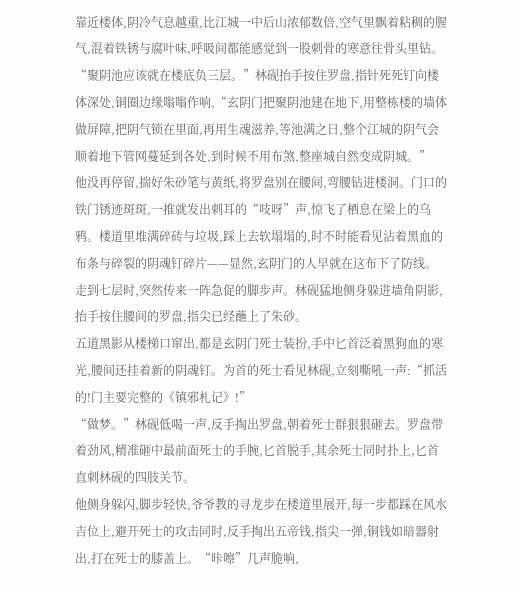靠近楼体,阴冷气息越重,比江城一中后山浓郁数倍,空气里飘着粘稠的腥气,混着铁锈与腐叶味,呼吸间都能感觉到一股刺骨的寒意往骨头里钻。
“聚阴池应该就在楼底负三层。”林砚抬手按住罗盘,指针死死钉向楼体深处,铜圈边缘嗡嗡作响,“玄阴门把聚阴池建在地下,用整栋楼的墙体做屏障,把阴气锁在里面,再用生魂滋养,等池满之日,整个江城的阴气会顺着地下管网蔓延到各处,到时候不用布煞,整座城自然变成阴城。”
他没再停留,揣好朱砂笔与黄纸,将罗盘别在腰间,弯腰钻进楼洞。门口的铁门锈迹斑斑,一推就发出刺耳的“吱呀”声,惊飞了栖息在梁上的乌鸦。楼道里堆满碎砖与垃圾,踩上去软塌塌的,时不时能看见沾着黑血的布条与碎裂的阴魂钉碎片——显然,玄阴门的人早就在这布下了防线。
走到七层时,突然传来一阵急促的脚步声。林砚猛地侧身躲进墙角阴影,抬手按住腰间的罗盘,指尖已经蘸上了朱砂。
五道黑影从楼梯口窜出,都是玄阴门死士装扮,手中匕首泛着黑狗血的寒光,腰间还挂着新的阴魂钉。为首的死士看见林砚,立刻嘶吼一声:“抓活的!门主要完整的《镇邪札记》!”
“做梦。”林砚低喝一声,反手掏出罗盘,朝着死士群狠狠砸去。罗盘带着劲风,精准砸中最前面死士的手腕,匕首脱手,其余死士同时扑上,匕首直刺林砚的四肢关节。
他侧身躲闪,脚步轻快,爷爷教的寻龙步在楼道里展开,每一步都踩在风水吉位上,避开死士的攻击同时,反手掏出五帝钱,指尖一弹,铜钱如暗器射出,打在死士的膝盖上。“咔嚓”几声脆响,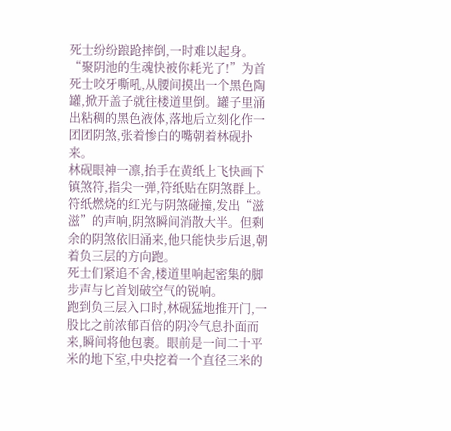死士纷纷踉跄摔倒,一时难以起身。
“聚阴池的生魂快被你耗光了!”为首死士咬牙嘶吼,从腰间摸出一个黑色陶罐,掀开盖子就往楼道里倒。罐子里涌出粘稠的黑色液体,落地后立刻化作一团团阴煞,张着惨白的嘴朝着林砚扑来。
林砚眼神一凛,抬手在黄纸上飞快画下镇煞符,指尖一弹,符纸贴在阴煞群上。符纸燃烧的红光与阴煞碰撞,发出“滋滋”的声响,阴煞瞬间消散大半。但剩余的阴煞依旧涌来,他只能快步后退,朝着负三层的方向跑。
死士们紧追不舍,楼道里响起密集的脚步声与匕首划破空气的锐响。
跑到负三层入口时,林砚猛地推开门,一股比之前浓郁百倍的阴冷气息扑面而来,瞬间将他包裹。眼前是一间二十平米的地下室,中央挖着一个直径三米的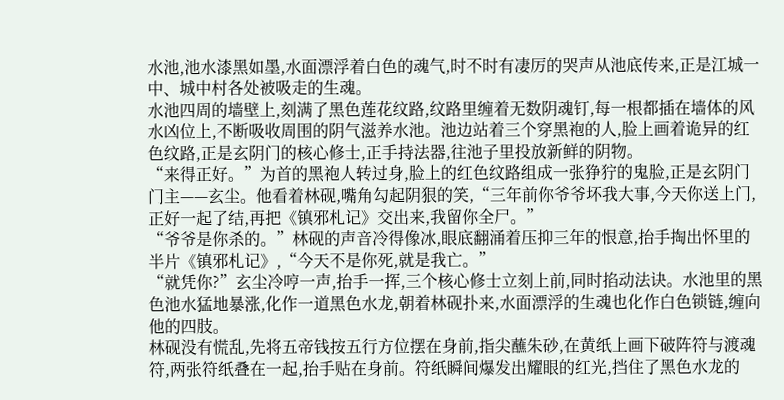水池,池水漆黑如墨,水面漂浮着白色的魂气,时不时有凄厉的哭声从池底传来,正是江城一中、城中村各处被吸走的生魂。
水池四周的墙壁上,刻满了黑色莲花纹路,纹路里缠着无数阴魂钉,每一根都插在墙体的风水凶位上,不断吸收周围的阴气滋养水池。池边站着三个穿黑袍的人,脸上画着诡异的红色纹路,正是玄阴门的核心修士,正手持法器,往池子里投放新鲜的阴物。
“来得正好。”为首的黑袍人转过身,脸上的红色纹路组成一张狰狞的鬼脸,正是玄阴门门主——玄尘。他看着林砚,嘴角勾起阴狠的笑,“三年前你爷爷坏我大事,今天你送上门,正好一起了结,再把《镇邪札记》交出来,我留你全尸。”
“爷爷是你杀的。”林砚的声音冷得像冰,眼底翻涌着压抑三年的恨意,抬手掏出怀里的半片《镇邪札记》,“今天不是你死,就是我亡。”
“就凭你?”玄尘冷哼一声,抬手一挥,三个核心修士立刻上前,同时掐动法诀。水池里的黑色池水猛地暴涨,化作一道黑色水龙,朝着林砚扑来,水面漂浮的生魂也化作白色锁链,缠向他的四肢。
林砚没有慌乱,先将五帝钱按五行方位摆在身前,指尖蘸朱砂,在黄纸上画下破阵符与渡魂符,两张符纸叠在一起,抬手贴在身前。符纸瞬间爆发出耀眼的红光,挡住了黑色水龙的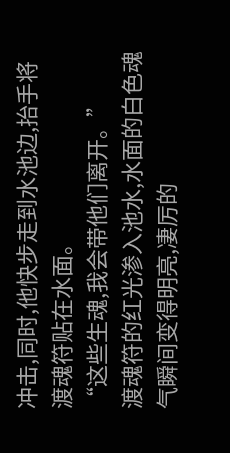冲击,同时,他快步走到水池边,抬手将渡魂符贴在水面。
“这些生魂,我会带他们离开。”
渡魂符的红光渗入池水,水面的白色魂气瞬间变得明亮,凄厉的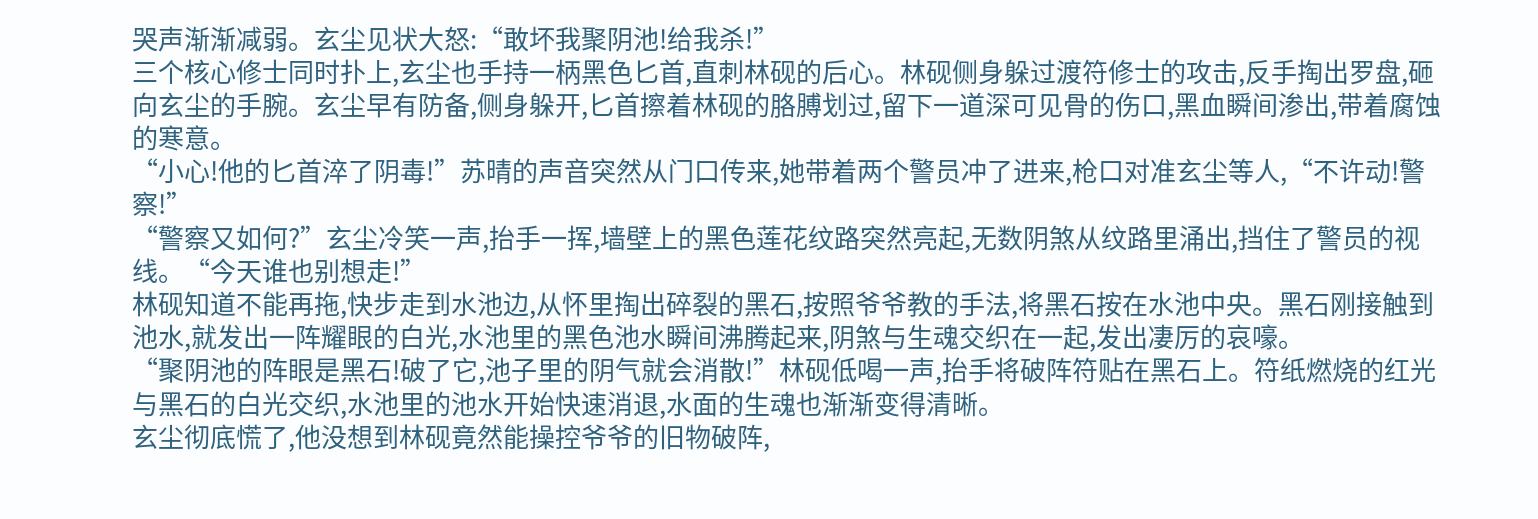哭声渐渐减弱。玄尘见状大怒:“敢坏我聚阴池!给我杀!”
三个核心修士同时扑上,玄尘也手持一柄黑色匕首,直刺林砚的后心。林砚侧身躲过渡符修士的攻击,反手掏出罗盘,砸向玄尘的手腕。玄尘早有防备,侧身躲开,匕首擦着林砚的胳膊划过,留下一道深可见骨的伤口,黑血瞬间渗出,带着腐蚀的寒意。
“小心!他的匕首淬了阴毒!”苏晴的声音突然从门口传来,她带着两个警员冲了进来,枪口对准玄尘等人,“不许动!警察!”
“警察又如何?”玄尘冷笑一声,抬手一挥,墙壁上的黑色莲花纹路突然亮起,无数阴煞从纹路里涌出,挡住了警员的视线。“今天谁也别想走!”
林砚知道不能再拖,快步走到水池边,从怀里掏出碎裂的黑石,按照爷爷教的手法,将黑石按在水池中央。黑石刚接触到池水,就发出一阵耀眼的白光,水池里的黑色池水瞬间沸腾起来,阴煞与生魂交织在一起,发出凄厉的哀嚎。
“聚阴池的阵眼是黑石!破了它,池子里的阴气就会消散!”林砚低喝一声,抬手将破阵符贴在黑石上。符纸燃烧的红光与黑石的白光交织,水池里的池水开始快速消退,水面的生魂也渐渐变得清晰。
玄尘彻底慌了,他没想到林砚竟然能操控爷爷的旧物破阵,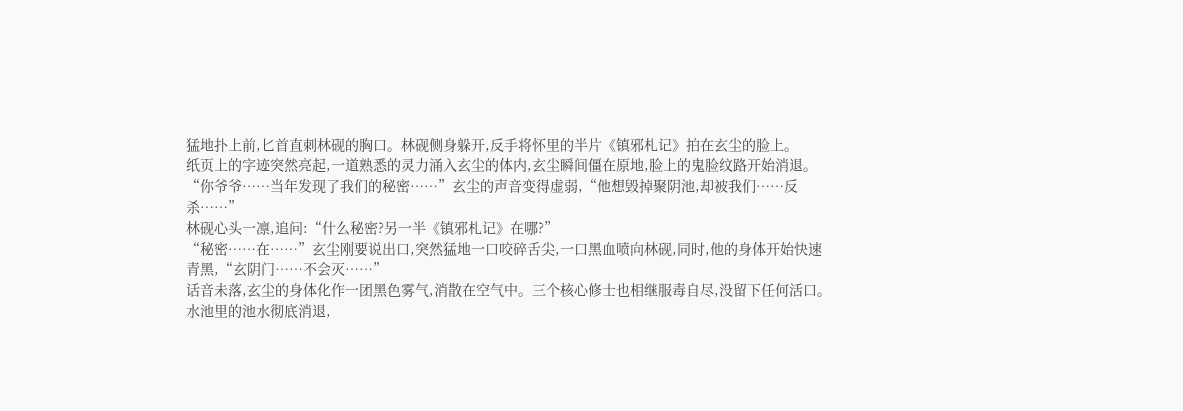猛地扑上前,匕首直刺林砚的胸口。林砚侧身躲开,反手将怀里的半片《镇邪札记》拍在玄尘的脸上。
纸页上的字迹突然亮起,一道熟悉的灵力涌入玄尘的体内,玄尘瞬间僵在原地,脸上的鬼脸纹路开始消退。
“你爷爷……当年发现了我们的秘密……”玄尘的声音变得虚弱,“他想毁掉聚阴池,却被我们……反杀……”
林砚心头一凛,追问:“什么秘密?另一半《镇邪札记》在哪?”
“秘密……在……”玄尘刚要说出口,突然猛地一口咬碎舌尖,一口黑血喷向林砚,同时,他的身体开始快速青黑,“玄阴门……不会灭……”
话音未落,玄尘的身体化作一团黑色雾气,消散在空气中。三个核心修士也相继服毒自尽,没留下任何活口。
水池里的池水彻底消退,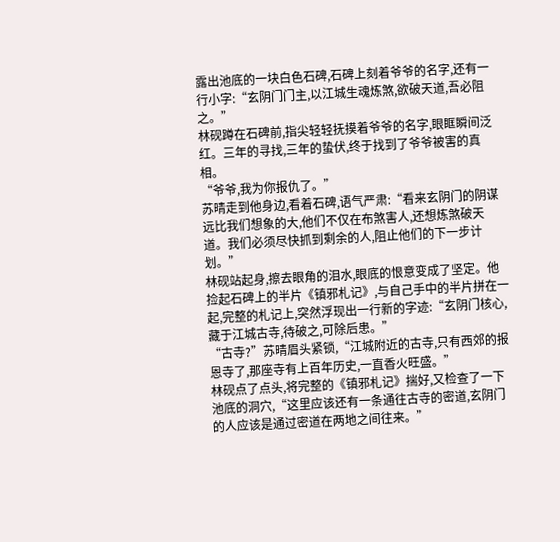露出池底的一块白色石碑,石碑上刻着爷爷的名字,还有一行小字:“玄阴门门主,以江城生魂炼煞,欲破天道,吾必阻之。”
林砚蹲在石碑前,指尖轻轻抚摸着爷爷的名字,眼眶瞬间泛红。三年的寻找,三年的蛰伏,终于找到了爷爷被害的真相。
“爷爷,我为你报仇了。”
苏晴走到他身边,看着石碑,语气严肃:“看来玄阴门的阴谋远比我们想象的大,他们不仅在布煞害人,还想炼煞破天道。我们必须尽快抓到剩余的人,阻止他们的下一步计划。”
林砚站起身,擦去眼角的泪水,眼底的恨意变成了坚定。他捡起石碑上的半片《镇邪札记》,与自己手中的半片拼在一起,完整的札记上,突然浮现出一行新的字迹:“玄阴门核心,藏于江城古寺,待破之,可除后患。”
“古寺?”苏晴眉头紧锁,“江城附近的古寺,只有西郊的报恩寺了,那座寺有上百年历史,一直香火旺盛。”
林砚点了点头,将完整的《镇邪札记》揣好,又检查了一下池底的洞穴,“这里应该还有一条通往古寺的密道,玄阴门的人应该是通过密道在两地之间往来。”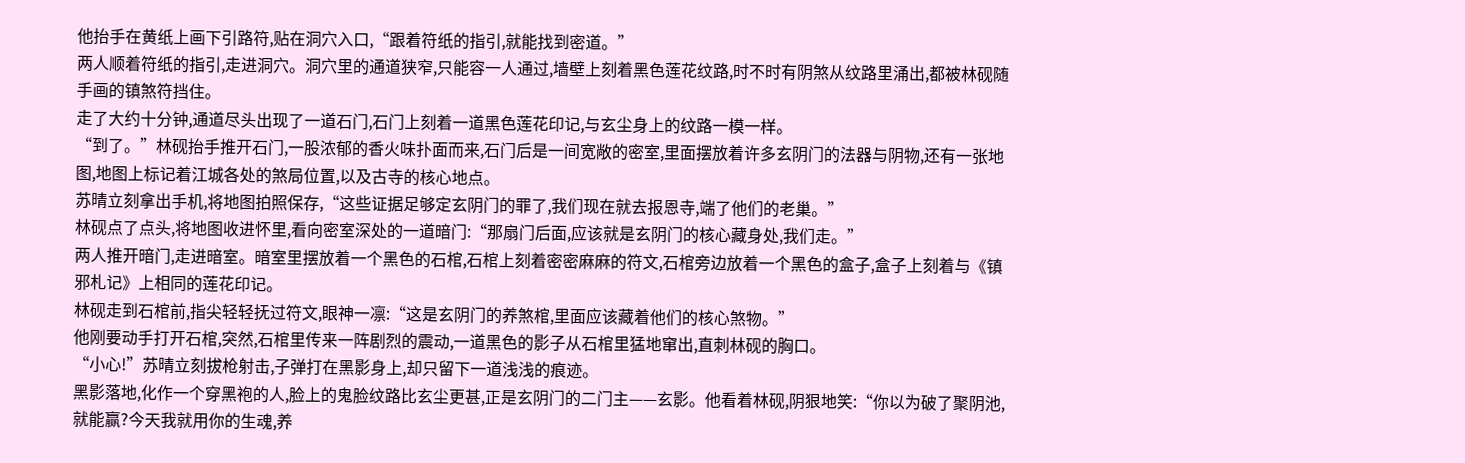他抬手在黄纸上画下引路符,贴在洞穴入口,“跟着符纸的指引,就能找到密道。”
两人顺着符纸的指引,走进洞穴。洞穴里的通道狭窄,只能容一人通过,墙壁上刻着黑色莲花纹路,时不时有阴煞从纹路里涌出,都被林砚随手画的镇煞符挡住。
走了大约十分钟,通道尽头出现了一道石门,石门上刻着一道黑色莲花印记,与玄尘身上的纹路一模一样。
“到了。”林砚抬手推开石门,一股浓郁的香火味扑面而来,石门后是一间宽敞的密室,里面摆放着许多玄阴门的法器与阴物,还有一张地图,地图上标记着江城各处的煞局位置,以及古寺的核心地点。
苏晴立刻拿出手机,将地图拍照保存,“这些证据足够定玄阴门的罪了,我们现在就去报恩寺,端了他们的老巢。”
林砚点了点头,将地图收进怀里,看向密室深处的一道暗门:“那扇门后面,应该就是玄阴门的核心藏身处,我们走。”
两人推开暗门,走进暗室。暗室里摆放着一个黑色的石棺,石棺上刻着密密麻麻的符文,石棺旁边放着一个黑色的盒子,盒子上刻着与《镇邪札记》上相同的莲花印记。
林砚走到石棺前,指尖轻轻抚过符文,眼神一凛:“这是玄阴门的养煞棺,里面应该藏着他们的核心煞物。”
他刚要动手打开石棺,突然,石棺里传来一阵剧烈的震动,一道黑色的影子从石棺里猛地窜出,直刺林砚的胸口。
“小心!”苏晴立刻拔枪射击,子弹打在黑影身上,却只留下一道浅浅的痕迹。
黑影落地,化作一个穿黑袍的人,脸上的鬼脸纹路比玄尘更甚,正是玄阴门的二门主——玄影。他看着林砚,阴狠地笑:“你以为破了聚阴池,就能赢?今天我就用你的生魂,养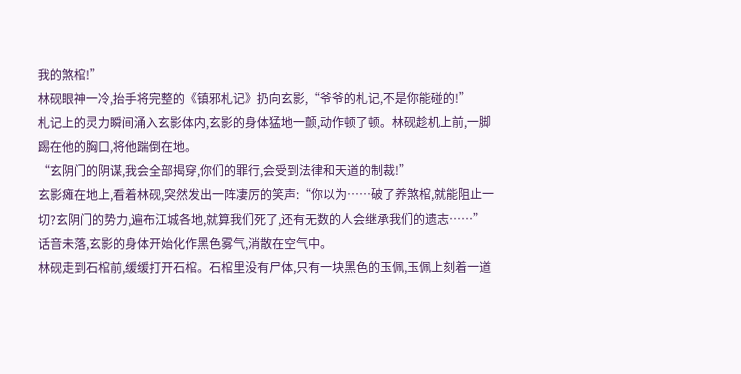我的煞棺!”
林砚眼神一冷,抬手将完整的《镇邪札记》扔向玄影,“爷爷的札记,不是你能碰的!”
札记上的灵力瞬间涌入玄影体内,玄影的身体猛地一颤,动作顿了顿。林砚趁机上前,一脚踢在他的胸口,将他踹倒在地。
“玄阴门的阴谋,我会全部揭穿,你们的罪行,会受到法律和天道的制裁!”
玄影瘫在地上,看着林砚,突然发出一阵凄厉的笑声:“你以为……破了养煞棺,就能阻止一切?玄阴门的势力,遍布江城各地,就算我们死了,还有无数的人会继承我们的遗志……”
话音未落,玄影的身体开始化作黑色雾气,消散在空气中。
林砚走到石棺前,缓缓打开石棺。石棺里没有尸体,只有一块黑色的玉佩,玉佩上刻着一道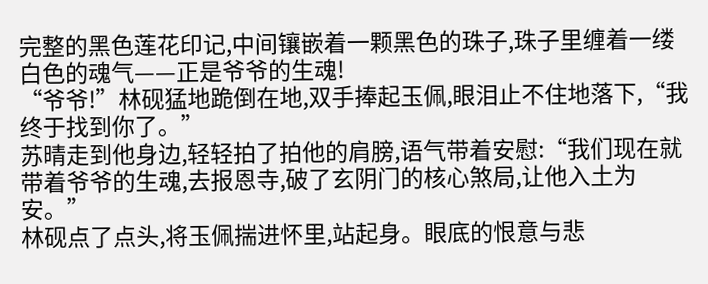完整的黑色莲花印记,中间镶嵌着一颗黑色的珠子,珠子里缠着一缕白色的魂气——正是爷爷的生魂!
“爷爷!”林砚猛地跪倒在地,双手捧起玉佩,眼泪止不住地落下,“我终于找到你了。”
苏晴走到他身边,轻轻拍了拍他的肩膀,语气带着安慰:“我们现在就带着爷爷的生魂,去报恩寺,破了玄阴门的核心煞局,让他入土为安。”
林砚点了点头,将玉佩揣进怀里,站起身。眼底的恨意与悲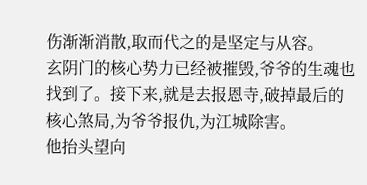伤渐渐消散,取而代之的是坚定与从容。
玄阴门的核心势力已经被摧毁,爷爷的生魂也找到了。接下来,就是去报恩寺,破掉最后的核心煞局,为爷爷报仇,为江城除害。
他抬头望向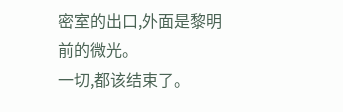密室的出口,外面是黎明前的微光。
一切,都该结束了。